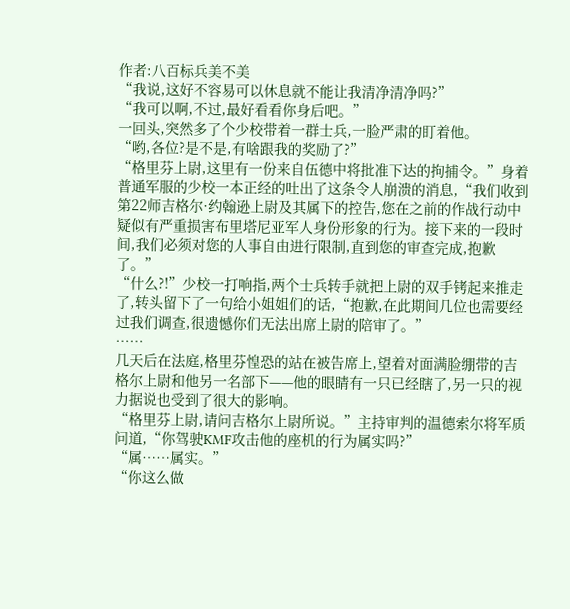作者:八百标兵美不美
“我说,这好不容易可以休息就不能让我清净清净吗?”
“我可以啊,不过,最好看看你身后吧。”
一回头,突然多了个少校带着一群士兵,一脸严肃的盯着他。
“哟,各位?是不是,有啥跟我的奖励了?”
“格里芬上尉,这里有一份来自伍德中将批准下达的拘捕令。”身着普通军服的少校一本正经的吐出了这条令人崩溃的消息,“我们收到第22师吉格尔·约翰逊上尉及其属下的控告,您在之前的作战行动中疑似有严重损害布里塔尼亚军人身份形象的行为。接下来的一段时间,我们必须对您的人事自由进行限制,直到您的审查完成,抱歉了。”
“什么?!”少校一打响指,两个士兵转手就把上尉的双手铐起来推走了,转头留下了一句给小姐姐们的话,“抱歉,在此期间几位也需要经过我们调查,很遗憾你们无法出席上尉的陪审了。”
……
几天后在法庭,格里芬惶恐的站在被告席上,望着对面满脸绷带的吉格尔上尉和他另一名部下——他的眼睛有一只已经瞎了,另一只的视力据说也受到了很大的影响。
“格里芬上尉,请问吉格尔上尉所说。”主持审判的温德索尔将军质问道,“你驾驶KMF攻击他的座机的行为属实吗?”
“属……属实。”
“你这么做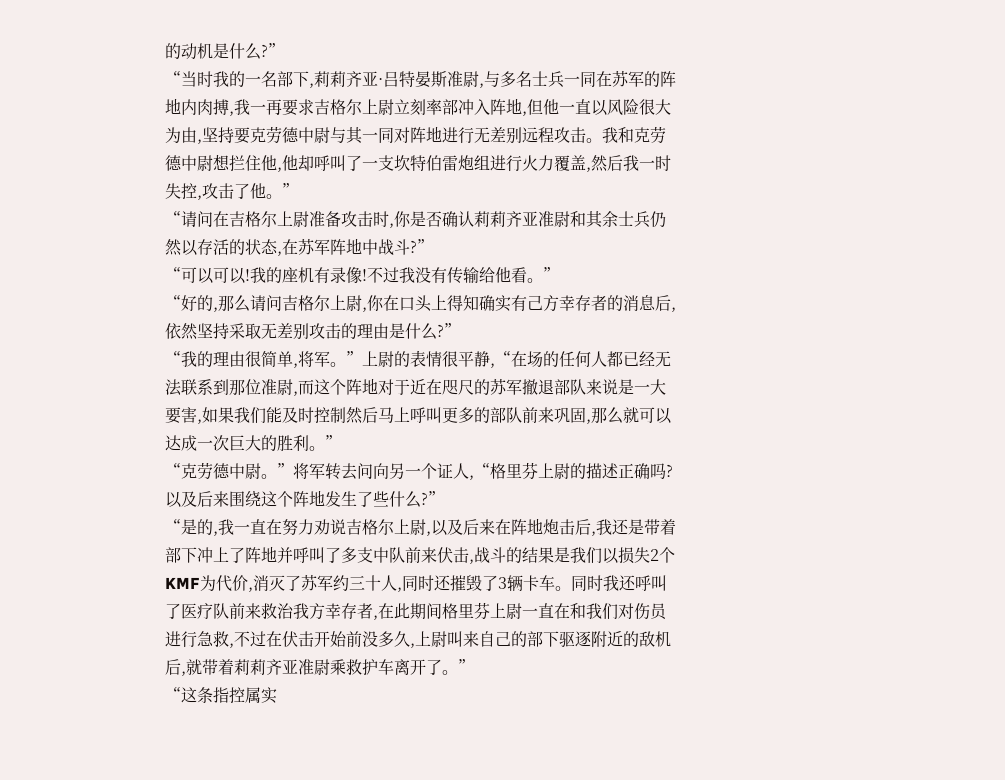的动机是什么?”
“当时我的一名部下,莉莉齐亚·吕特晏斯准尉,与多名士兵一同在苏军的阵地内肉搏,我一再要求吉格尔上尉立刻率部冲入阵地,但他一直以风险很大为由,坚持要克劳德中尉与其一同对阵地进行无差别远程攻击。我和克劳德中尉想拦住他,他却呼叫了一支坎特伯雷炮组进行火力覆盖,然后我一时失控,攻击了他。”
“请问在吉格尔上尉准备攻击时,你是否确认莉莉齐亚准尉和其余士兵仍然以存活的状态,在苏军阵地中战斗?”
“可以可以!我的座机有录像!不过我没有传输给他看。”
“好的,那么请问吉格尔上尉,你在口头上得知确实有己方幸存者的消息后,依然坚持采取无差别攻击的理由是什么?”
“我的理由很简单,将军。”上尉的表情很平静,“在场的任何人都已经无法联系到那位准尉,而这个阵地对于近在咫尺的苏军撤退部队来说是一大要害,如果我们能及时控制然后马上呼叫更多的部队前来巩固,那么就可以达成一次巨大的胜利。”
“克劳德中尉。”将军转去问向另一个证人,“格里芬上尉的描述正确吗?以及后来围绕这个阵地发生了些什么?”
“是的,我一直在努力劝说吉格尔上尉,以及后来在阵地炮击后,我还是带着部下冲上了阵地并呼叫了多支中队前来伏击,战斗的结果是我们以损失2个KMF为代价,消灭了苏军约三十人,同时还摧毁了3辆卡车。同时我还呼叫了医疗队前来救治我方幸存者,在此期间格里芬上尉一直在和我们对伤员进行急救,不过在伏击开始前没多久,上尉叫来自己的部下驱逐附近的敌机后,就带着莉莉齐亚准尉乘救护车离开了。”
“这条指控属实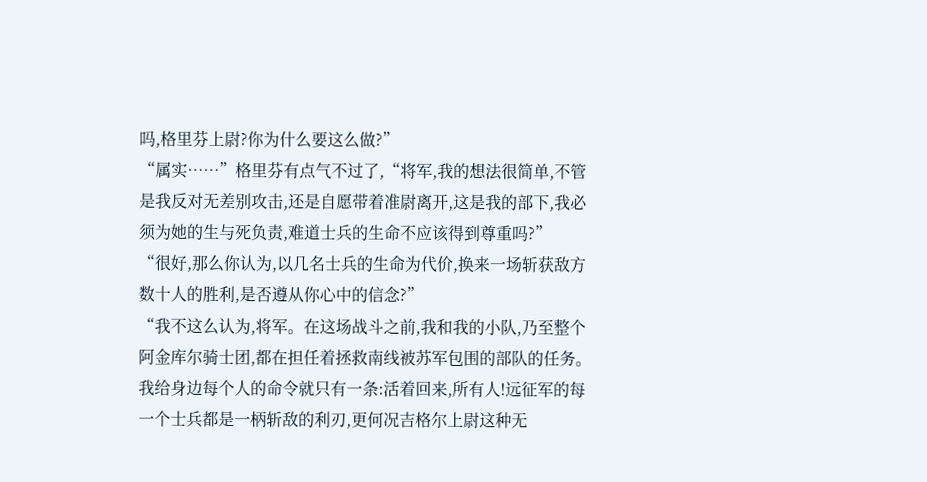吗,格里芬上尉?你为什么要这么做?”
“属实……”格里芬有点气不过了,“将军,我的想法很简单,不管是我反对无差别攻击,还是自愿带着准尉离开,这是我的部下,我必须为她的生与死负责,难道士兵的生命不应该得到尊重吗?”
“很好,那么你认为,以几名士兵的生命为代价,换来一场斩获敌方数十人的胜利,是否遵从你心中的信念?”
“我不这么认为,将军。在这场战斗之前,我和我的小队,乃至整个阿金库尔骑士团,都在担任着拯救南线被苏军包围的部队的任务。我给身边每个人的命令就只有一条:活着回来,所有人!远征军的每一个士兵都是一柄斩敌的利刃,更何况吉格尔上尉这种无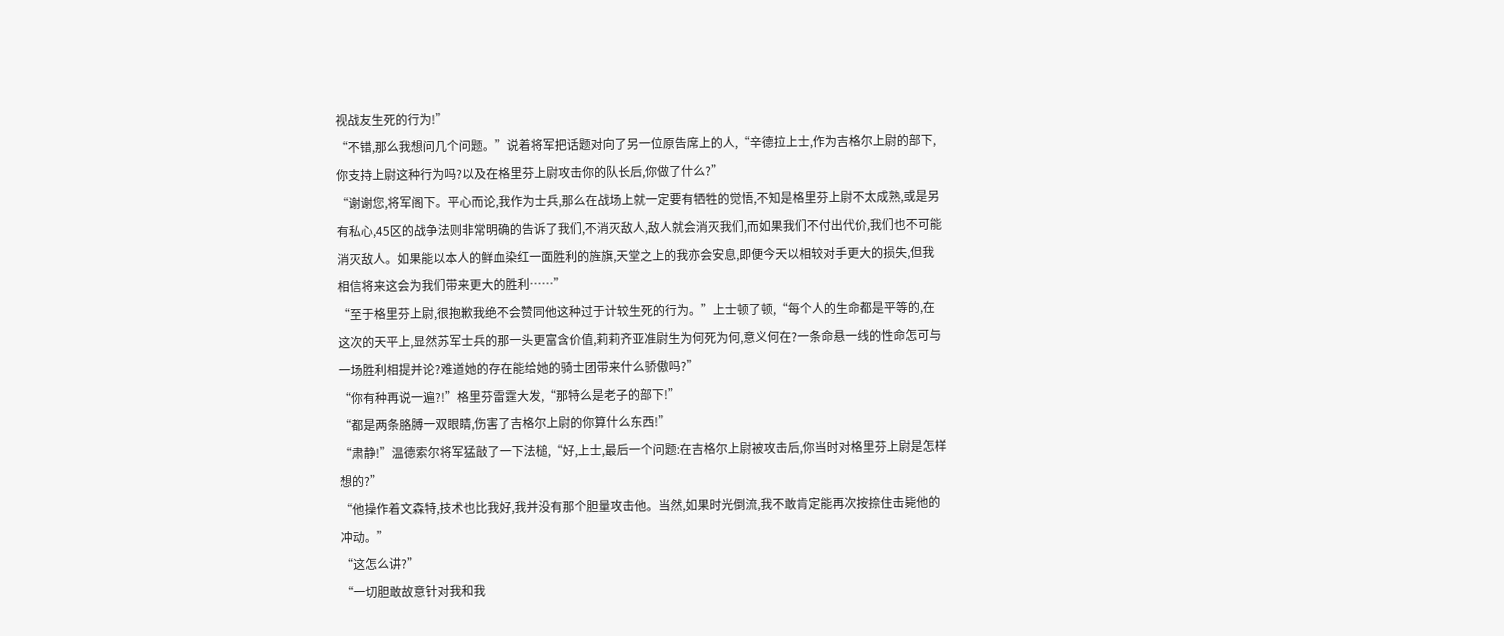视战友生死的行为!”
“不错,那么我想问几个问题。”说着将军把话题对向了另一位原告席上的人,“辛德拉上士,作为吉格尔上尉的部下,你支持上尉这种行为吗?以及在格里芬上尉攻击你的队长后,你做了什么?”
“谢谢您,将军阁下。平心而论,我作为士兵,那么在战场上就一定要有牺牲的觉悟,不知是格里芬上尉不太成熟,或是另有私心,45区的战争法则非常明确的告诉了我们,不消灭敌人,敌人就会消灭我们,而如果我们不付出代价,我们也不可能消灭敌人。如果能以本人的鲜血染红一面胜利的旌旗,天堂之上的我亦会安息,即便今天以相较对手更大的损失,但我相信将来这会为我们带来更大的胜利……”
“至于格里芬上尉,很抱歉我绝不会赞同他这种过于计较生死的行为。”上士顿了顿,“每个人的生命都是平等的,在这次的天平上,显然苏军士兵的那一头更富含价值,莉莉齐亚准尉生为何死为何,意义何在?一条命悬一线的性命怎可与一场胜利相提并论?难道她的存在能给她的骑士团带来什么骄傲吗?”
“你有种再说一遍?!”格里芬雷霆大发,“那特么是老子的部下!”
“都是两条胳膊一双眼睛,伤害了吉格尔上尉的你算什么东西!”
“肃静!”温德索尔将军猛敲了一下法槌,“好,上士,最后一个问题:在吉格尔上尉被攻击后,你当时对格里芬上尉是怎样想的?”
“他操作着文森特,技术也比我好,我并没有那个胆量攻击他。当然,如果时光倒流,我不敢肯定能再次按捺住击毙他的冲动。”
“这怎么讲?”
“一切胆敢故意针对我和我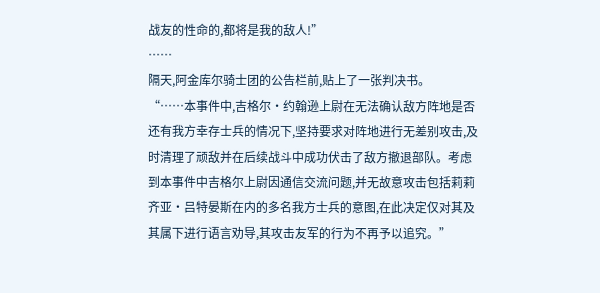战友的性命的,都将是我的敌人!”
……
隔天,阿金库尔骑士团的公告栏前,贴上了一张判决书。
“……本事件中,吉格尔·约翰逊上尉在无法确认敌方阵地是否还有我方幸存士兵的情况下,坚持要求对阵地进行无差别攻击,及时清理了顽敌并在后续战斗中成功伏击了敌方撤退部队。考虑到本事件中吉格尔上尉因通信交流问题,并无故意攻击包括莉莉齐亚·吕特晏斯在内的多名我方士兵的意图,在此决定仅对其及其属下进行语言劝导,其攻击友军的行为不再予以追究。”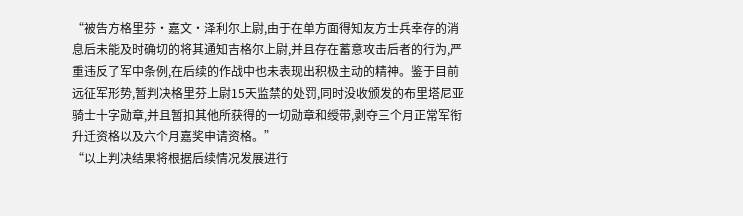“被告方格里芬·嘉文·泽利尔上尉,由于在单方面得知友方士兵幸存的消息后未能及时确切的将其通知吉格尔上尉,并且存在蓄意攻击后者的行为,严重违反了军中条例,在后续的作战中也未表现出积极主动的精神。鉴于目前远征军形势,暂判决格里芬上尉15天监禁的处罚,同时没收颁发的布里塔尼亚骑士十字勋章,并且暂扣其他所获得的一切勋章和绶带,剥夺三个月正常军衔升迁资格以及六个月嘉奖申请资格。”
“以上判决结果将根据后续情况发展进行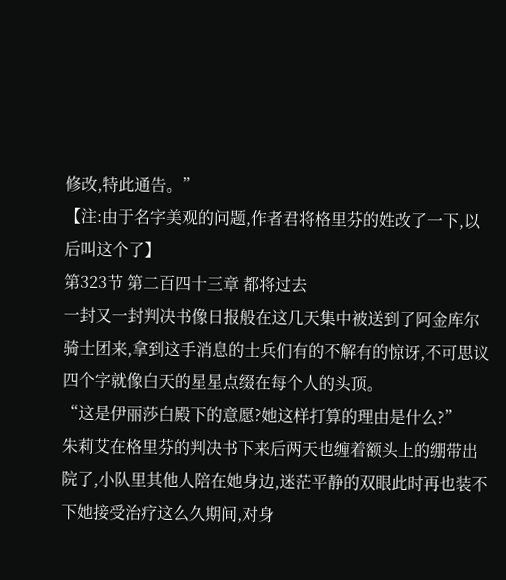修改,特此通告。”
【注:由于名字美观的问题,作者君将格里芬的姓改了一下,以后叫这个了】
第323节 第二百四十三章 都将过去
一封又一封判决书像日报般在这几天集中被送到了阿金库尔骑士团来,拿到这手消息的士兵们有的不解有的惊讶,不可思议四个字就像白天的星星点缀在每个人的头顶。
“这是伊丽莎白殿下的意愿?她这样打算的理由是什么?”
朱莉艾在格里芬的判决书下来后两天也缠着额头上的绷带出院了,小队里其他人陪在她身边,迷茫平静的双眼此时再也装不下她接受治疗这么久期间,对身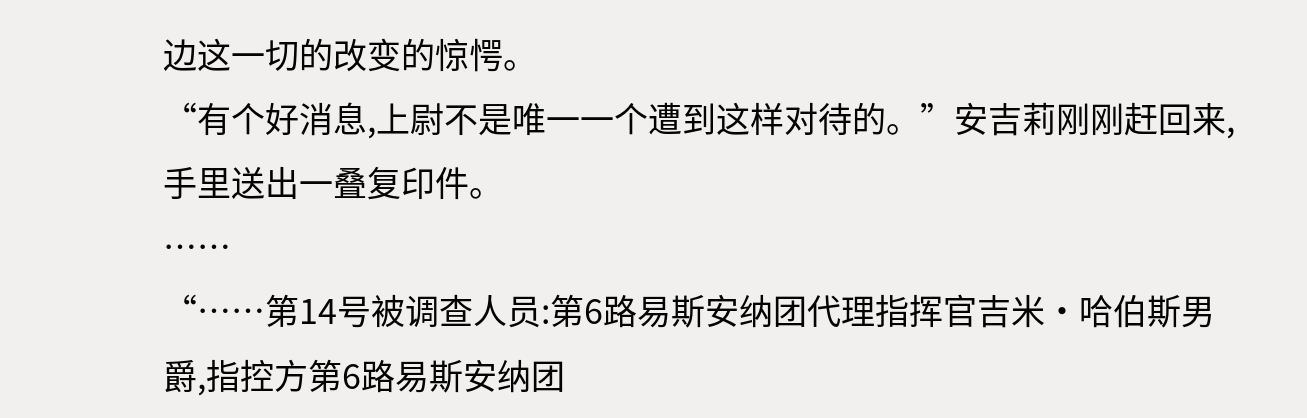边这一切的改变的惊愕。
“有个好消息,上尉不是唯一一个遭到这样对待的。”安吉莉刚刚赶回来,手里送出一叠复印件。
……
“……第14号被调查人员:第6路易斯安纳团代理指挥官吉米·哈伯斯男爵,指控方第6路易斯安纳团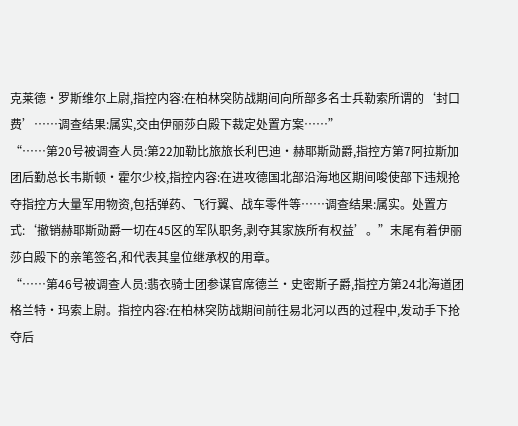克莱德·罗斯维尔上尉,指控内容:在柏林突防战期间向所部多名士兵勒索所谓的‘封口费’……调查结果:属实,交由伊丽莎白殿下裁定处置方案……”
“……第20号被调查人员:第22加勒比旅旅长利巴迪·赫耶斯勋爵,指控方第7阿拉斯加团后勤总长韦斯顿·霍尔少校,指控内容:在进攻德国北部沿海地区期间唆使部下违规抢夺指控方大量军用物资,包括弹药、飞行翼、战车零件等……调查结果:属实。处置方式:‘撤销赫耶斯勋爵一切在45区的军队职务,剥夺其家族所有权益’。”末尾有着伊丽莎白殿下的亲笔签名,和代表其皇位继承权的用章。
“……第46号被调查人员:翡衣骑士团参谋官席德兰·史密斯子爵,指控方第24北海道团格兰特·玛索上尉。指控内容:在柏林突防战期间前往易北河以西的过程中,发动手下抢夺后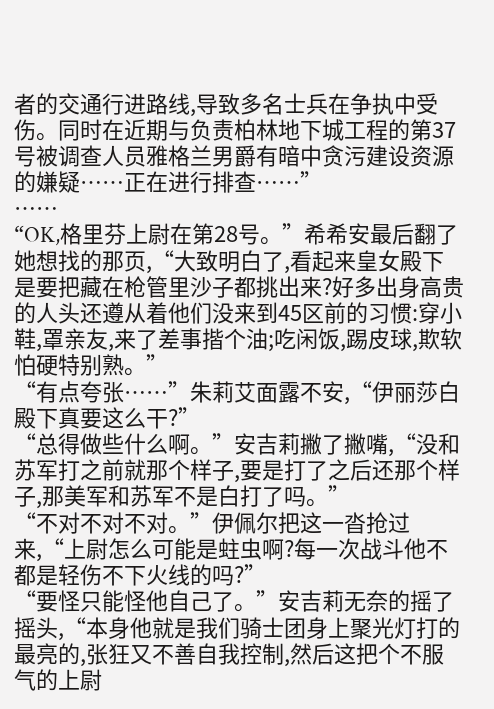者的交通行进路线,导致多名士兵在争执中受伤。同时在近期与负责柏林地下城工程的第37号被调查人员雅格兰男爵有暗中贪污建设资源的嫌疑……正在进行排查……”
……
“OK,格里芬上尉在第28号。”希希安最后翻了她想找的那页,“大致明白了,看起来皇女殿下是要把藏在枪管里沙子都挑出来?好多出身高贵的人头还遵从着他们没来到45区前的习惯:穿小鞋,罩亲友,来了差事揩个油;吃闲饭,踢皮球,欺软怕硬特别熟。”
“有点夸张……”朱莉艾面露不安,“伊丽莎白殿下真要这么干?”
“总得做些什么啊。”安吉莉撇了撇嘴,“没和苏军打之前就那个样子,要是打了之后还那个样子,那美军和苏军不是白打了吗。”
“不对不对不对。”伊佩尔把这一沓抢过来,“上尉怎么可能是蛀虫啊?每一次战斗他不都是轻伤不下火线的吗?”
“要怪只能怪他自己了。”安吉莉无奈的摇了摇头,“本身他就是我们骑士团身上聚光灯打的最亮的,张狂又不善自我控制,然后这把个不服气的上尉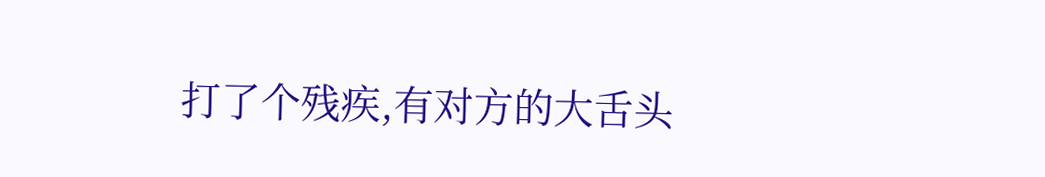打了个残疾,有对方的大舌头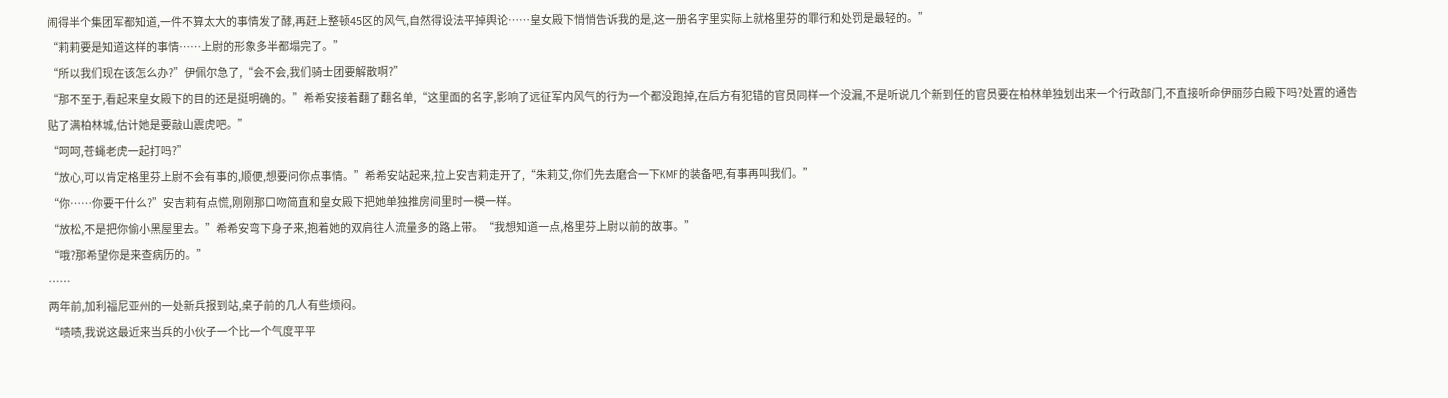闹得半个集团军都知道,一件不算太大的事情发了酵,再赶上整顿45区的风气,自然得设法平掉舆论……皇女殿下悄悄告诉我的是,这一册名字里实际上就格里芬的罪行和处罚是最轻的。”
“莉莉要是知道这样的事情……上尉的形象多半都塌完了。”
“所以我们现在该怎么办?”伊佩尔急了,“会不会,我们骑士团要解散啊?”
“那不至于,看起来皇女殿下的目的还是挺明确的。”希希安接着翻了翻名单,“这里面的名字,影响了远征军内风气的行为一个都没跑掉,在后方有犯错的官员同样一个没漏,不是听说几个新到任的官员要在柏林单独划出来一个行政部门,不直接听命伊丽莎白殿下吗?处置的通告贴了满柏林城,估计她是要敲山震虎吧。”
“呵呵,苍蝇老虎一起打吗?”
“放心,可以肯定格里芬上尉不会有事的,顺便,想要问你点事情。”希希安站起来,拉上安吉莉走开了,“朱莉艾,你们先去磨合一下KMF的装备吧,有事再叫我们。”
“你……你要干什么?”安吉莉有点慌,刚刚那口吻简直和皇女殿下把她单独推房间里时一模一样。
“放松,不是把你偷小黑屋里去。”希希安弯下身子来,抱着她的双肩往人流量多的路上带。“我想知道一点,格里芬上尉以前的故事。”
“哦?那希望你是来查病历的。”
……
两年前,加利福尼亚州的一处新兵报到站,桌子前的几人有些烦闷。
“啧啧,我说这最近来当兵的小伙子一个比一个气度平平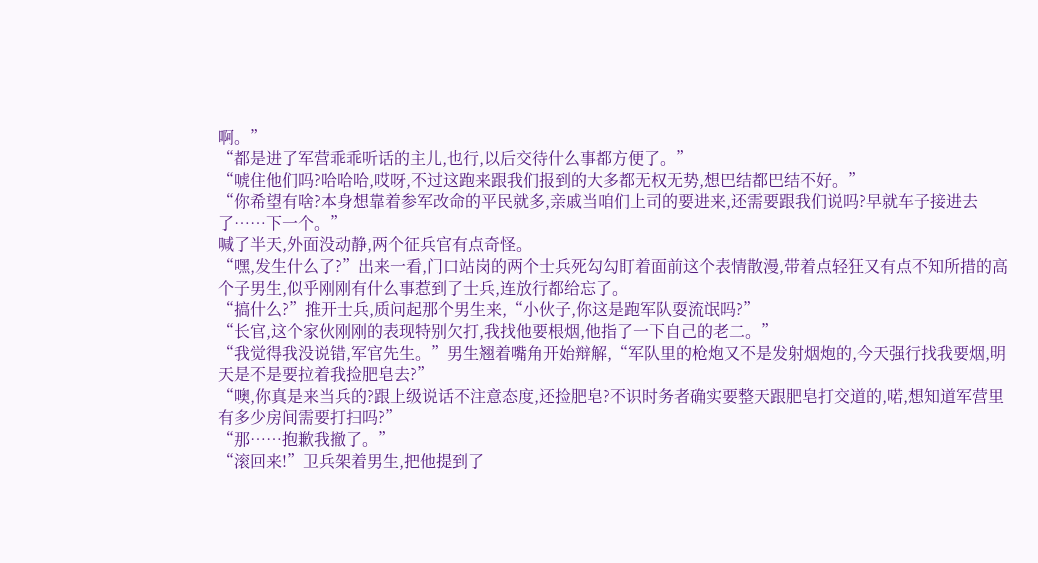啊。”
“都是进了军营乖乖听话的主儿,也行,以后交待什么事都方便了。”
“唬住他们吗?哈哈哈,哎呀,不过这跑来跟我们报到的大多都无权无势,想巴结都巴结不好。”
“你希望有啥?本身想靠着参军改命的平民就多,亲戚当咱们上司的要进来,还需要跟我们说吗?早就车子接进去了……下一个。”
喊了半天,外面没动静,两个征兵官有点奇怪。
“嘿,发生什么了?”出来一看,门口站岗的两个士兵死勾勾盯着面前这个表情散漫,带着点轻狂又有点不知所措的高个子男生,似乎刚刚有什么事惹到了士兵,连放行都给忘了。
“搞什么?”推开士兵,质问起那个男生来,“小伙子,你这是跑军队耍流氓吗?”
“长官,这个家伙刚刚的表现特别欠打,我找他要根烟,他指了一下自己的老二。”
“我觉得我没说错,军官先生。”男生翘着嘴角开始辩解,“军队里的枪炮又不是发射烟炮的,今天强行找我要烟,明天是不是要拉着我捡肥皂去?”
“噢,你真是来当兵的?跟上级说话不注意态度,还捡肥皂?不识时务者确实要整天跟肥皂打交道的,喏,想知道军营里有多少房间需要打扫吗?”
“那……抱歉我撤了。”
“滚回来!”卫兵架着男生,把他提到了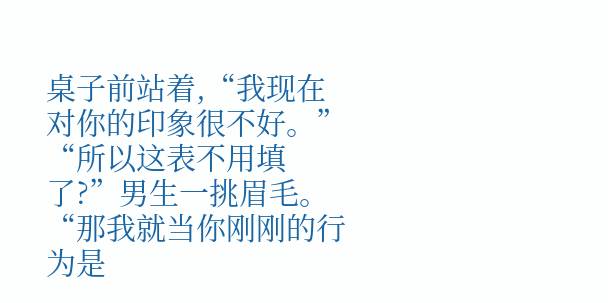桌子前站着,“我现在对你的印象很不好。”
“所以这表不用填了?”男生一挑眉毛。
“那我就当你刚刚的行为是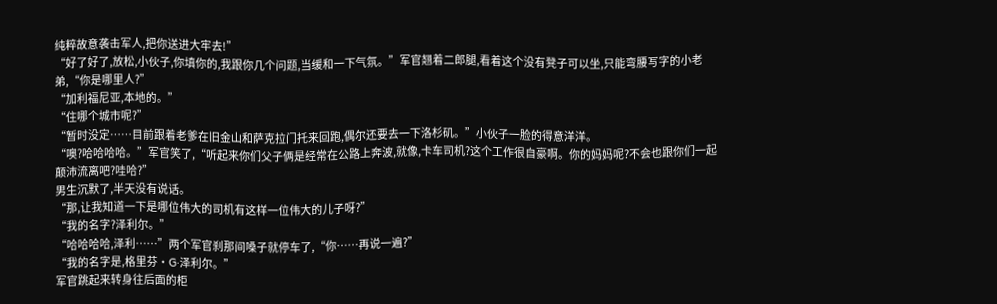纯粹故意袭击军人,把你送进大牢去!”
“好了好了,放松,小伙子,你填你的,我跟你几个问题,当缓和一下气氛。”军官翘着二郎腿,看着这个没有凳子可以坐,只能弯腰写字的小老弟,“你是哪里人?”
“加利福尼亚,本地的。”
“住哪个城市呢?”
“暂时没定……目前跟着老爹在旧金山和萨克拉门托来回跑,偶尔还要去一下洛杉矶。”小伙子一脸的得意洋洋。
“噢?哈哈哈哈。”军官笑了,“听起来你们父子俩是经常在公路上奔波,就像,卡车司机?这个工作很自豪啊。你的妈妈呢?不会也跟你们一起颠沛流离吧?哇哈?”
男生沉默了,半天没有说话。
“那,让我知道一下是哪位伟大的司机有这样一位伟大的儿子呀?”
“我的名字?泽利尔。”
“哈哈哈哈,泽利……”两个军官刹那间嗓子就停车了,“你……再说一遍?”
“我的名字是,格里芬·G·泽利尔。”
军官跳起来转身往后面的柜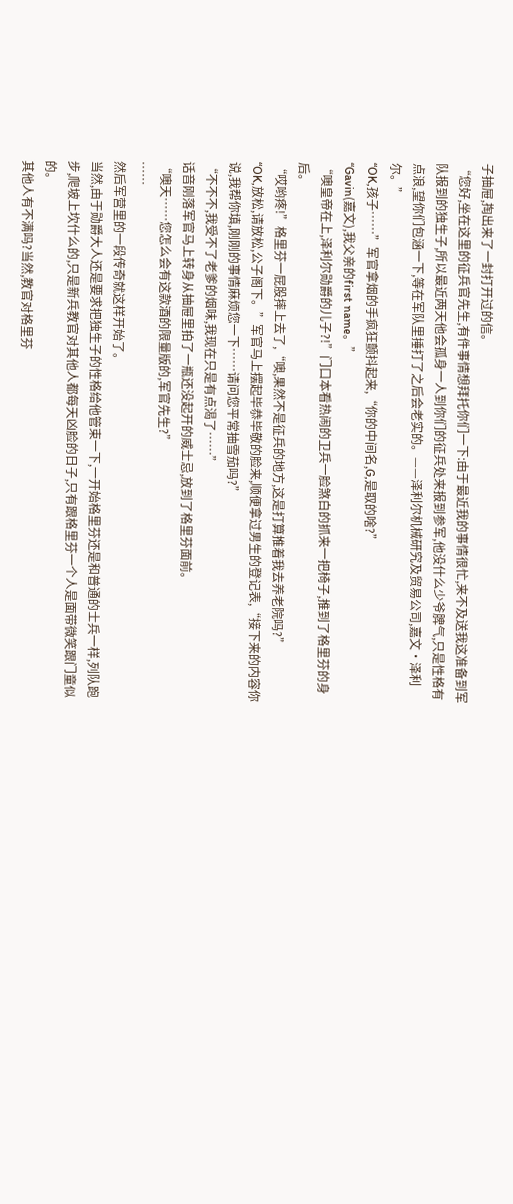子抽屉,掏出来了一封打开过的信。
“您好,坐在这里的征兵官先生,有件事情想拜托你们一下:由于最近我的事情很忙,来不及送我这准备到军队报到的独生子,所以最近两天他会孤身一人到你们的征兵处来报到参军,他没什么少爷脾气,只是性格有点浪,望你们包涵一下,等在军队里捶打了之后会老实的。——泽利尔机械研究及贸易公司,嘉文·泽利尔。”
“OK,孩子……”军官拿烟的手疯狂颤抖起来,“你的中间名,G,是取的啥?”
“Gavin(嘉文),我父亲的first name。”
“噢皇帝在上,泽利尔勋爵的儿子?!”门口本看热闹的卫兵一脸煞白的抓来一把椅子,推到了格里芬的身后。
“哎哟疼!”格里芬一屁股摔上去了,“噢,果然不是征兵的地方,这是打算推着我去养老院吗?”
“OK,放松,请放松,公子阁下。”军官马上摆起毕恭毕敬的脸来,顺便拿过男生的登记表,“接下来的内容你说,我帮你填,刚刚的事情麻烦您一下……请问您平常抽雪茄吗?”
“不不不,我受不了老爹的烟味,我现在只是有点渴了……”
话音刚落军官马上转身从抽屉里拍了一瓶还没起开的威士忌,放到了格里芬面前。
“噢天……您怎么会有这款酒的限量版的,军官先生?”
……
然后军营里的一段传奇就这样开始了。
当然,由于勋爵大人还是要求把独生子的性格给他管束一下,一开始格里芬还是和普通的士兵一样,列队跑步,爬坡上坎什么的,只是新兵教官对其他人都每天凶脸的日子,只有跟格里芬一个人是面带微笑跟门童似的。
其他人有不满吗?当然,教官对格里芬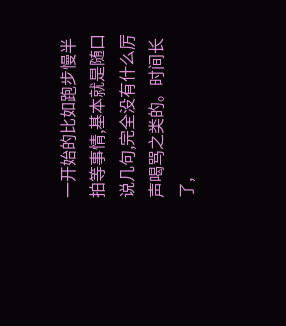一开始的比如跑步慢半拍等事情,基本就是随口说几句,完全没有什么厉声喝骂之类的。时间长了,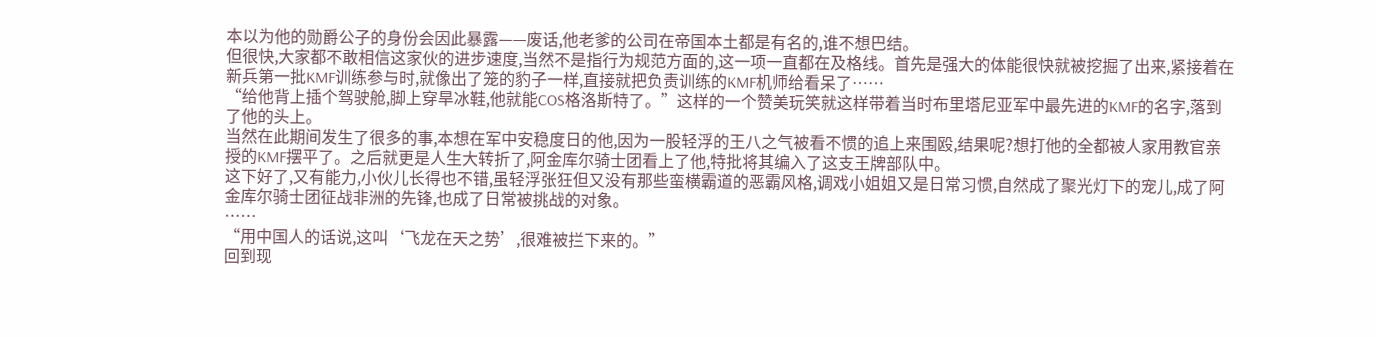本以为他的勋爵公子的身份会因此暴露——废话,他老爹的公司在帝国本土都是有名的,谁不想巴结。
但很快,大家都不敢相信这家伙的进步速度,当然不是指行为规范方面的,这一项一直都在及格线。首先是强大的体能很快就被挖掘了出来,紧接着在新兵第一批KMF训练参与时,就像出了笼的豹子一样,直接就把负责训练的KMF机师给看呆了……
“给他背上插个驾驶舱,脚上穿旱冰鞋,他就能COS格洛斯特了。”这样的一个赞美玩笑就这样带着当时布里塔尼亚军中最先进的KMF的名字,落到了他的头上。
当然在此期间发生了很多的事,本想在军中安稳度日的他,因为一股轻浮的王八之气被看不惯的追上来围殴,结果呢?想打他的全都被人家用教官亲授的KMF摆平了。之后就更是人生大转折了,阿金库尔骑士团看上了他,特批将其编入了这支王牌部队中。
这下好了,又有能力,小伙儿长得也不错,虽轻浮张狂但又没有那些蛮横霸道的恶霸风格,调戏小姐姐又是日常习惯,自然成了聚光灯下的宠儿,成了阿金库尔骑士团征战非洲的先锋,也成了日常被挑战的对象。
……
“用中国人的话说,这叫‘飞龙在天之势’,很难被拦下来的。”
回到现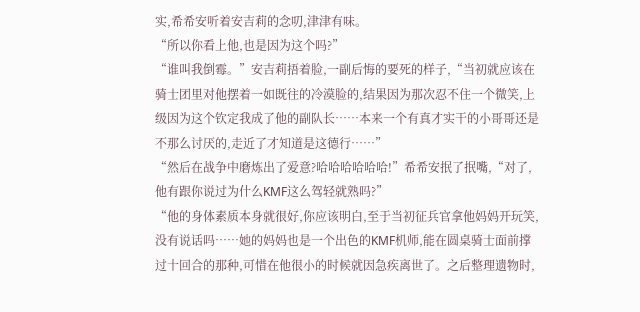实,希希安听着安吉莉的念叨,津津有味。
“所以你看上他,也是因为这个吗?”
“谁叫我倒霉。”安吉莉捂着脸,一副后悔的要死的样子,“当初就应该在骑士团里对他摆着一如既往的冷漠脸的,结果因为那次忍不住一个微笑,上级因为这个钦定我成了他的副队长……本来一个有真才实干的小哥哥还是不那么讨厌的,走近了才知道是这德行……”
“然后在战争中磨炼出了爱意?哈哈哈哈哈哈!”希希安抿了抿嘴,“对了,他有跟你说过为什么KMF这么驾轻就熟吗?”
“他的身体素质本身就很好,你应该明白,至于当初征兵官拿他妈妈开玩笑,没有说话吗……她的妈妈也是一个出色的KMF机师,能在圆桌骑士面前撑过十回合的那种,可惜在他很小的时候就因急疾离世了。之后整理遗物时,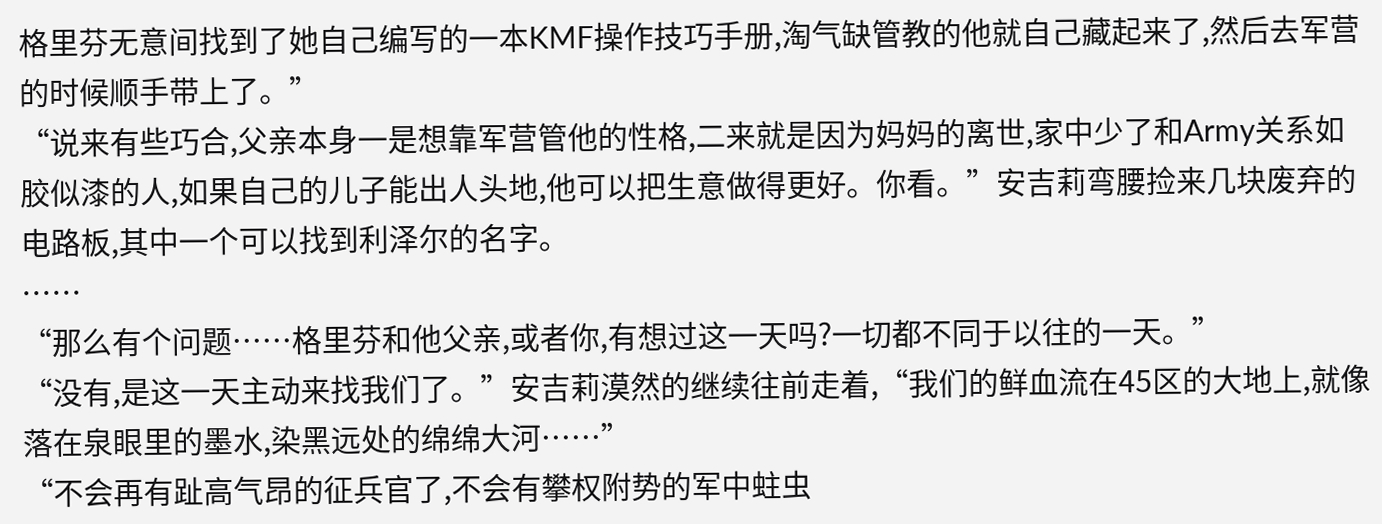格里芬无意间找到了她自己编写的一本KMF操作技巧手册,淘气缺管教的他就自己藏起来了,然后去军营的时候顺手带上了。”
“说来有些巧合,父亲本身一是想靠军营管他的性格,二来就是因为妈妈的离世,家中少了和Army关系如胶似漆的人,如果自己的儿子能出人头地,他可以把生意做得更好。你看。”安吉莉弯腰捡来几块废弃的电路板,其中一个可以找到利泽尔的名字。
……
“那么有个问题……格里芬和他父亲,或者你,有想过这一天吗?一切都不同于以往的一天。”
“没有,是这一天主动来找我们了。”安吉莉漠然的继续往前走着,“我们的鲜血流在45区的大地上,就像落在泉眼里的墨水,染黑远处的绵绵大河……”
“不会再有趾高气昂的征兵官了,不会有攀权附势的军中蛀虫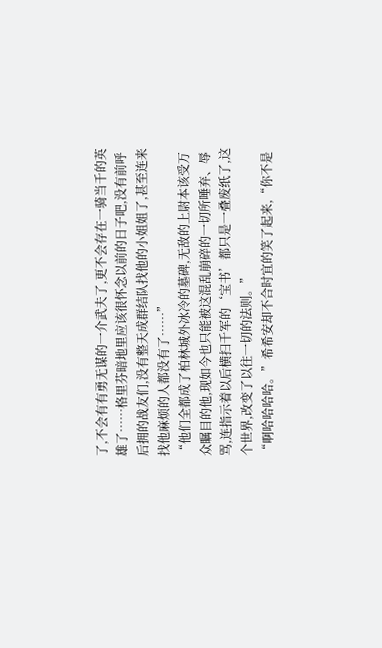了,不会有有勇无谋的一介武夫了,更不会存在一骑当千的英雄了……格里芬暗地里应该很怀念以前的日子吧,没有前呼后拥的战友们,没有整天成群结队找他的小姐姐了,甚至连来找他麻烦的人都没有了……”
“他们全都成了柏林城外冰冷的墓碑,无敌的上尉本该受万众瞩目的他,现如今也只能被这混乱崩碎的一切所唾弃、辱骂,连指示着以后横扫千军的‘宝书’都只是一叠废纸了,这个世界,改变了以往一切的法则。”
“啊哈哈哈哈。”希希安却不合时宜的笑了起来,“你不是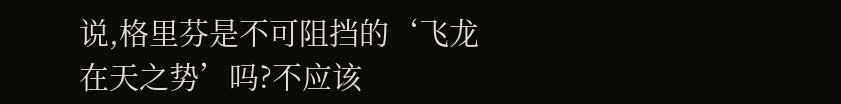说,格里芬是不可阻挡的‘飞龙在天之势’吗?不应该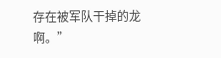存在被军队干掉的龙啊。”